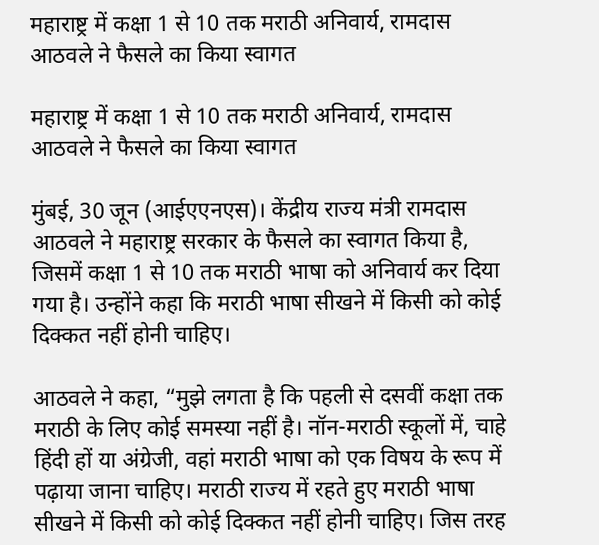महाराष्ट्र में कक्षा 1 से 10 तक मराठी अनिवार्य, रामदास आठवले ने फैसले का किया स्वागत

महाराष्ट्र में कक्षा 1 से 10 तक मराठी अनिवार्य, रामदास आठवले ने फैसले का किया स्वागत

मुंबई, 30 जून (आईएएनएस)। केंद्रीय राज्य मंत्री रामदास आठवले ने महाराष्ट्र सरकार के फैसले का स्वागत किया है, जिसमें कक्षा 1 से 10 तक मराठी भाषा को अनिवार्य कर दिया गया है। उन्होंने कहा कि मराठी भाषा सीखने में किसी को कोई दिक्कत नहीं होनी चाहिए।

आठवले ने कहा, “मुझे लगता है कि पहली से दसवीं कक्षा तक मराठी के लिए कोई समस्या नहीं है। नॉन-मराठी स्कूलों में, चाहे हिंदी हों या अंग्रेजी, वहां मराठी भाषा को एक विषय के रूप में पढ़ाया जाना चाहिए। मराठी राज्य में रहते हुए मराठी भाषा सीखने में किसी को कोई दिक्कत नहीं होनी चाहिए। जिस तरह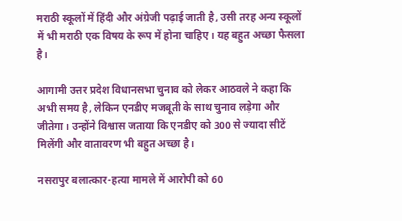मराठी स्कूलों में हिंदी और अंग्रेजी पढ़ाई जाती है, उसी तरह अन्य स्कूलों में भी मराठी एक विषय के रूप में होना चाहिए। यह बहुत अच्छा फैसला है।

आगामी उत्तर प्रदेश विधानसभा चुनाव को लेकर आठवले ने कहा कि अभी समय है, लेकिन एनडीए मजबूती के साथ चुनाव लड़ेगा और जीतेगा। उन्होंने विश्वास जताया कि एनडीए को 300 से ज्यादा सीटें मिलेंगी और वातावरण भी बहुत अच्छा है।

नसरापुर बलात्कार-हत्या मामले में आरोपी को 60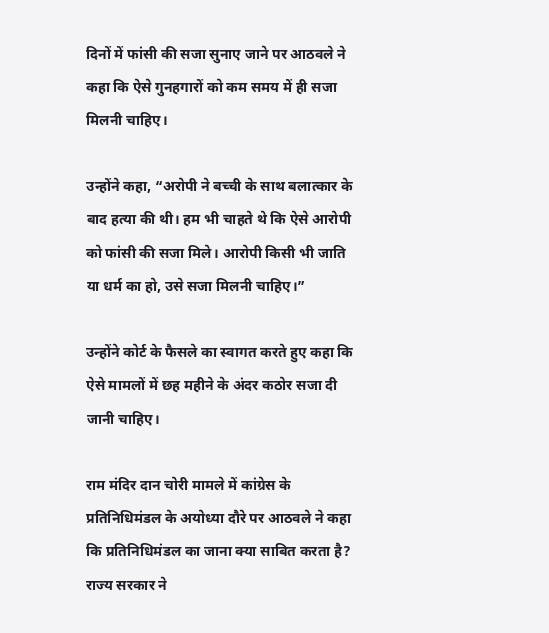दिनों में फांसी की सजा सुनाए जाने पर आठवले ने कहा कि ऐसे गुनहगारों को कम समय में ही सजा मिलनी चाहिए।

उन्होंने कहा, “अरोपी ने बच्ची के साथ बलात्कार के बाद हत्या की थी। हम भी चाहते थे कि ऐसे आरोपी को फांसी की सजा मिले। आरोपी किसी भी जाति या धर्म का हो, उसे सजा मिलनी चाहिए।”

उन्होंने कोर्ट के फैसले का स्वागत करते हुए कहा कि ऐसे मामलों में छह महीने के अंदर कठोर सजा दी जानी चाहिए।

राम मंदिर दान चोरी मामले में कांग्रेस के प्रतिनिधिमंडल के अयोध्या दौरे पर आठवले ने कहा कि प्रतिनिधिमंडल का जाना क्या साबित करता है? राज्य सरकार ने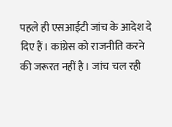पहले ही एसआईटी जांच के आदेश दे दिए हैं। कांग्रेस को राजनीति करने की जरूरत नहीं है। जांच चल रही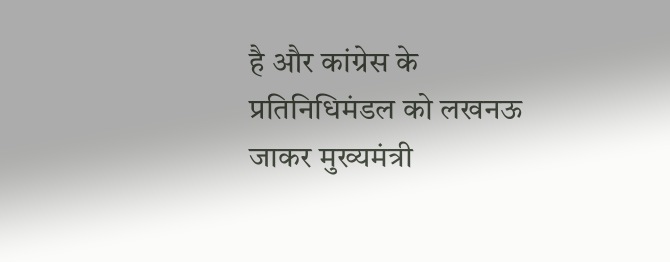है और कांग्रेस के प्रतिनिधिमंडल को लखनऊ जाकर मुख्यमंत्री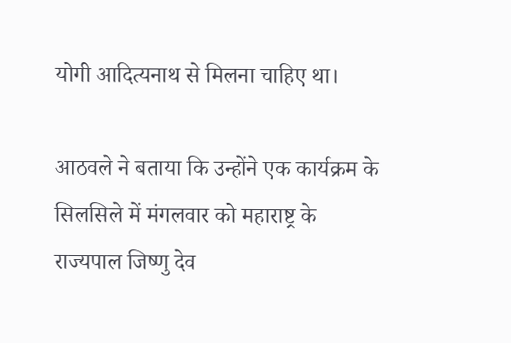योगी आदित्यनाथ से मिलना चाहिए था।

आठवले ने बताया कि उन्होंने एक कार्यक्रम के सिलसिले में मंगलवार को महाराष्ट्र के राज्यपाल जिष्णु देव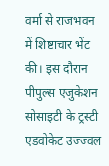वर्मा से राजभवन में शिष्टाचार भेंट की। इस दौरान पीपुल्स एजुकेशन सोसाइटी के ट्रस्टी एडवोकेट उज्ज्वल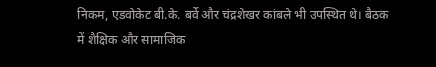निकम, एडवोकेट बी.के. बर्वे और चंद्रशेखर कांबले भी उपस्थित थे। बैठक में शैक्षिक और सामाजिक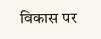विकास पर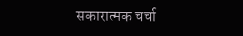सकारात्मक चर्चा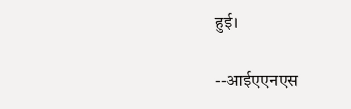हुई।

--आईएएनएस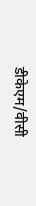डीकेएम/वीसी